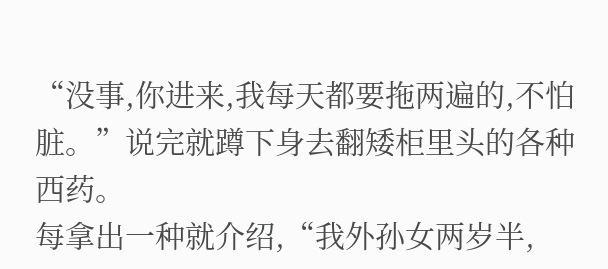“没事,你进来,我每天都要拖两遍的,不怕脏。”说完就蹲下身去翻矮柜里头的各种西药。
每拿出一种就介绍,“我外孙女两岁半,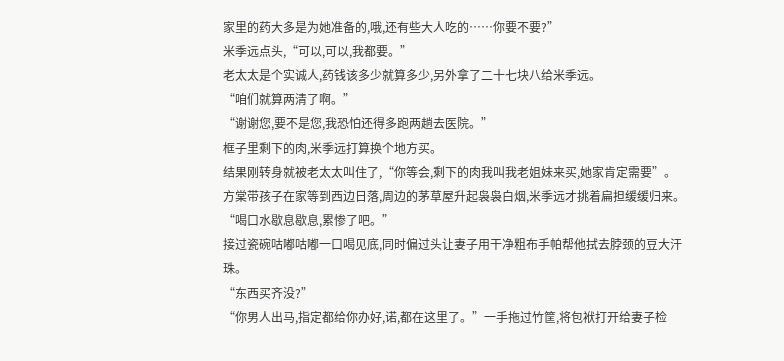家里的药大多是为她准备的,哦,还有些大人吃的……你要不要?”
米季远点头,“可以,可以,我都要。”
老太太是个实诚人,药钱该多少就算多少,另外拿了二十七块八给米季远。
“咱们就算两清了啊。”
“谢谢您,要不是您,我恐怕还得多跑两趟去医院。”
框子里剩下的肉,米季远打算换个地方买。
结果刚转身就被老太太叫住了,“你等会,剩下的肉我叫我老姐妹来买,她家肯定需要”。
方棠带孩子在家等到西边日落,周边的茅草屋升起袅袅白烟,米季远才挑着扁担缓缓归来。
“喝口水歇息歇息,累惨了吧。”
接过瓷碗咕嘟咕嘟一口喝见底,同时偏过头让妻子用干净粗布手帕帮他拭去脖颈的豆大汗珠。
“东西买齐没?”
“你男人出马,指定都给你办好,诺,都在这里了。”一手拖过竹筐,将包袱打开给妻子检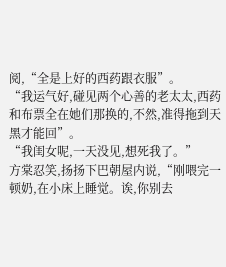阅,“全是上好的西药跟衣服”。
“我运气好,碰见两个心善的老太太,西药和布票全在她们那换的,不然,准得拖到天黑才能回”。
“我闺女呢,一天没见,想死我了。”
方棠忍笑,扬扬下巴朝屋内说,“刚喂完一顿奶,在小床上睡觉。诶,你别去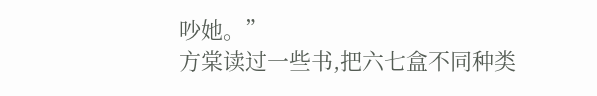吵她。”
方棠读过一些书,把六七盒不同种类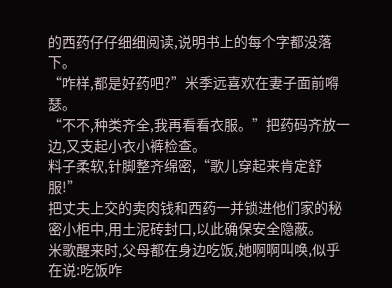的西药仔仔细细阅读,说明书上的每个字都没落下。
“咋样,都是好药吧?”米季远喜欢在妻子面前嘚瑟。
“不不,种类齐全,我再看看衣服。”把药码齐放一边,又支起小衣小裤检查。
料子柔软,针脚整齐绵密,“歌儿穿起来肯定舒服!”
把丈夫上交的卖肉钱和西药一并锁进他们家的秘密小柜中,用土泥砖封口,以此确保安全隐蔽。
米歌醒来时,父母都在身边吃饭,她啊啊叫唤,似乎在说:吃饭咋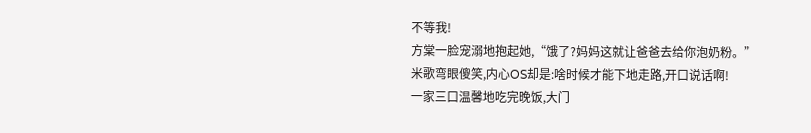不等我!
方棠一脸宠溺地抱起她,“饿了?妈妈这就让爸爸去给你泡奶粉。”
米歌弯眼傻笑,内心OS却是:啥时候才能下地走路,开口说话啊!
一家三口温馨地吃完晚饭,大门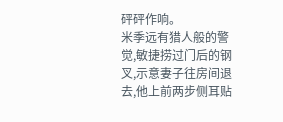砰砰作响。
米季远有猎人般的警觉,敏捷捞过门后的钢叉,示意妻子往房间退去,他上前两步侧耳贴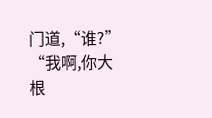门道,“谁?”
“我啊,你大根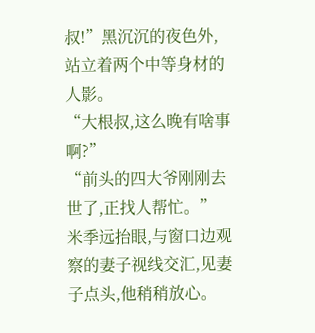叔!”黑沉沉的夜色外,站立着两个中等身材的人影。
“大根叔,这么晚有啥事啊?”
“前头的四大爷刚刚去世了,正找人帮忙。”
米季远抬眼,与窗口边观察的妻子视线交汇,见妻子点头,他稍稍放心。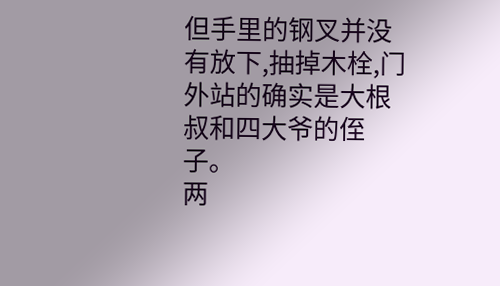但手里的钢叉并没有放下,抽掉木栓,门外站的确实是大根叔和四大爷的侄子。
两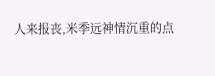人来报丧,米季远神情沉重的点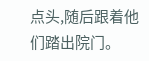点头,随后跟着他们踏出院门。